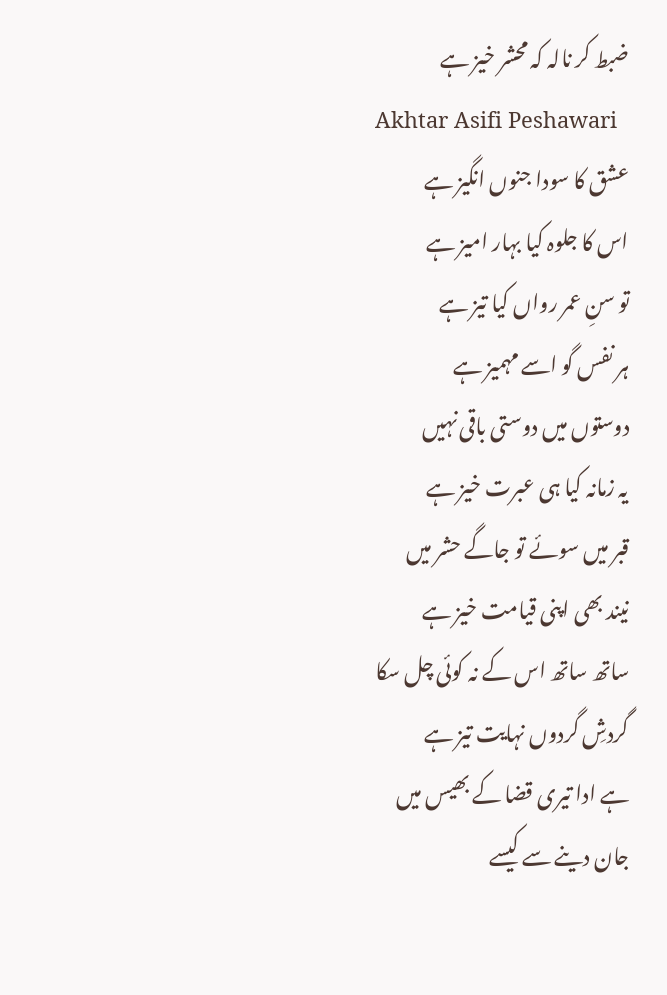ضبط کر نالہ کہ محشر خیز ہے
Akhtar Asifi Peshawari
عشق کا سودا جنوں انگیز ہے
اس کا جلوہ کیا بہار امیز ہے
تو سنِ عمر رواں کیا تیز ہے
ہر نفس گو اسے مہمیز ہے
دوستوں میں دوستی باقی نہیں
یہ زمانہ کیا ہی عبرت خیز ہے
قبر میں سوئے تو جاگے حشر میں
نیند بھی اپنی قیامت خیز ہے
ساتھ ساتھ اس کے نہ کوئی چل سکا
گردشِ گردوں نہایت تیز ہے
ہے ادا تیری قضا کے بھیس میں
جان دینے سے کیسے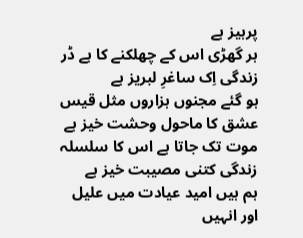پرہیز ہے
ہر گھڑی اس کے چھلکنے کا ہے ڈر
زندگی اِک ساغرِ لبریز ہے
ہو گئے مجنوں ہزاروں مثل قیس
عشق کا ماحول وحشت خیز ہے
موت تک جاتا ہے اس کا سلسلہ
زندگی کتنی مصیبت خیز ہے
ہم ہیں امید عیادت میں علیل
اور انہیں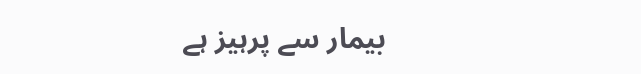بیمار سے پرہیز ہے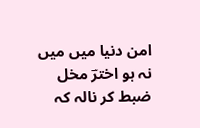امن دنیا میں میں نہ ہو اخترؔ مخل
ضبط کر نالہ کہ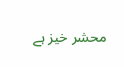محشر خیز ہے